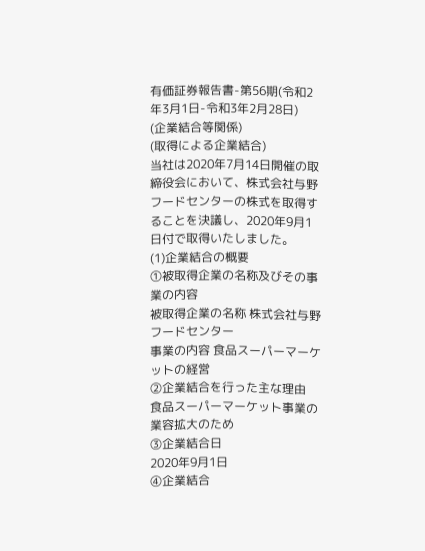有価証券報告書-第56期(令和2年3月1日-令和3年2月28日)
(企業結合等関係)
(取得による企業結合)
当社は2020年7月14日開催の取締役会において、株式会社与野フードセンターの株式を取得することを決議し、2020年9月1日付で取得いたしました。
(1)企業結合の概要
①被取得企業の名称及びその事業の内容
被取得企業の名称 株式会社与野フードセンター
事業の内容 食品スーパーマーケットの経営
②企業結合を行った主な理由
食品スーパーマーケット事業の業容拡大のため
③企業結合日
2020年9月1日
④企業結合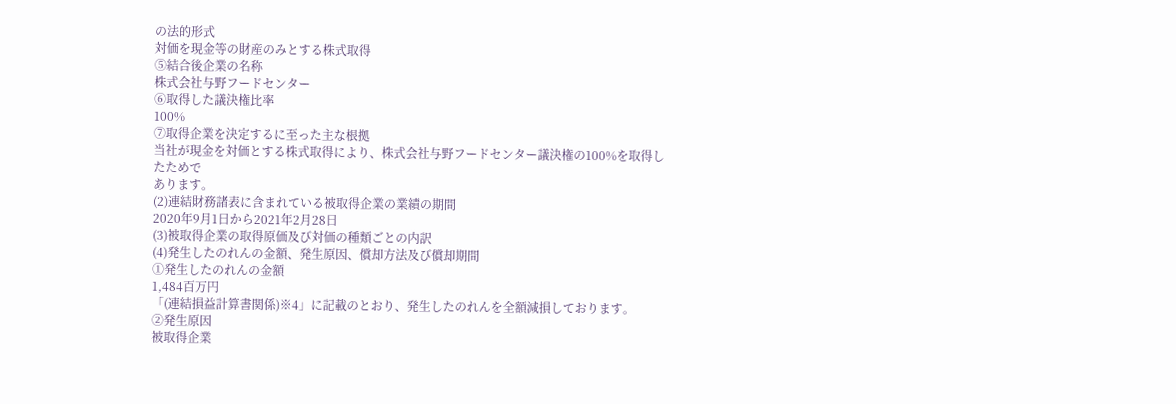の法的形式
対価を現金等の財産のみとする株式取得
⑤結合後企業の名称
株式会社与野フードセンター
⑥取得した議決権比率
100%
⑦取得企業を決定するに至った主な根拠
当社が現金を対価とする株式取得により、株式会社与野フードセンター議決権の100%を取得したためで
あります。
(2)連結財務諸表に含まれている被取得企業の業績の期間
2020年9月1日から2021年2月28日
(3)被取得企業の取得原価及び対価の種類ごとの内訳
(4)発生したのれんの金額、発生原因、償却方法及び償却期間
①発生したのれんの金額
1,484百万円
「(連結損益計算書関係)※4」に記載のとおり、発生したのれんを全額減損しております。
②発生原因
被取得企業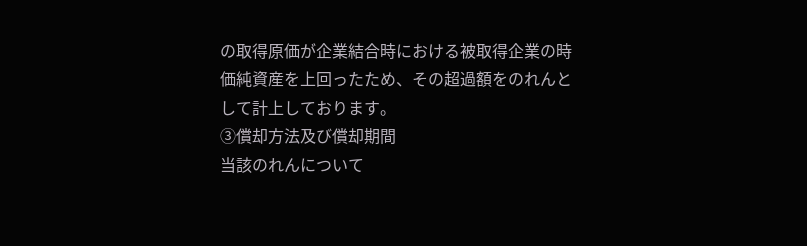の取得原価が企業結合時における被取得企業の時価純資産を上回ったため、その超過額をのれんとして計上しております。
③償却方法及び償却期間
当該のれんについて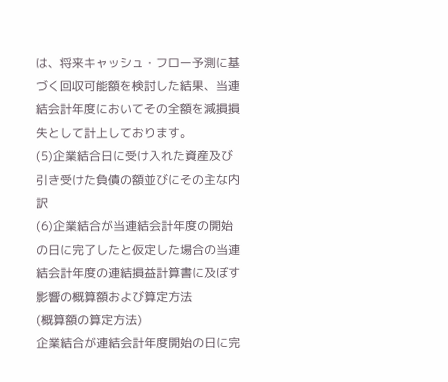は、将来キャッシュ・フロー予測に基づく回収可能額を検討した結果、当連結会計年度においてその全額を減損損失として計上しております。
(5)企業結合日に受け入れた資産及び引き受けた負債の額並びにその主な内訳
(6)企業結合が当連結会計年度の開始の日に完了したと仮定した場合の当連結会計年度の連結損益計算書に及ぼす影響の概算額および算定方法
(概算額の算定方法)
企業結合が連結会計年度開始の日に完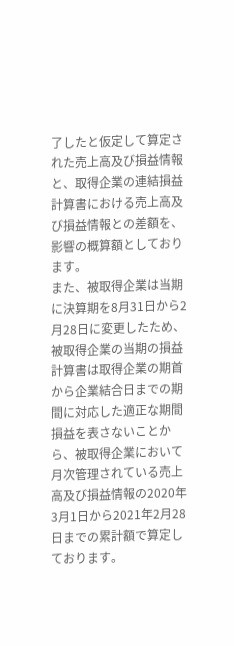了したと仮定して算定された売上高及び損益情報と、取得企業の連結損益計算書における売上高及び損益情報との差額を、影響の概算額としております。
また、被取得企業は当期に決算期を8月31日から2月28日に変更したため、被取得企業の当期の損益計算書は取得企業の期首から企業結合日までの期間に対応した適正な期間損益を表さないことから、被取得企業において月次管理されている売上高及び損益情報の2020年3月1日から2021年2月28日までの累計額で算定しております。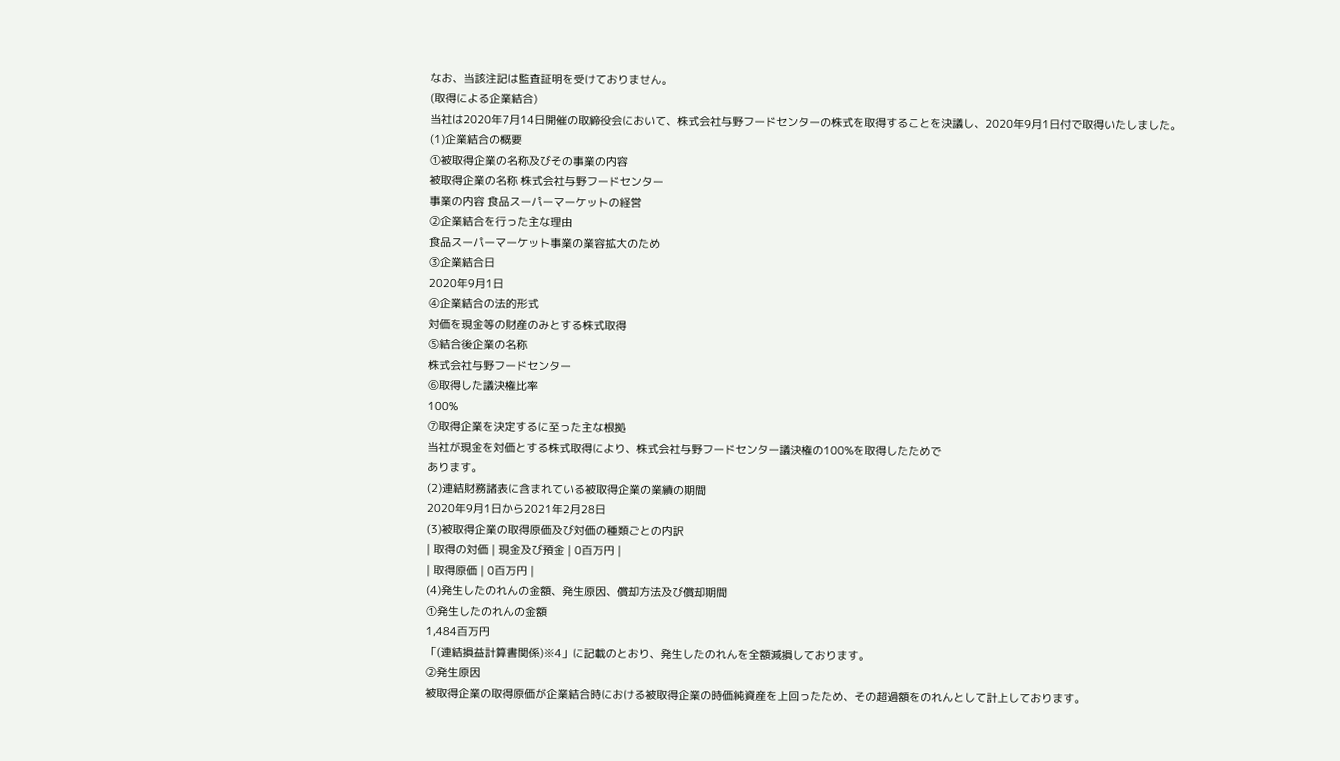なお、当該注記は監査証明を受けておりません。
(取得による企業結合)
当社は2020年7月14日開催の取締役会において、株式会社与野フードセンターの株式を取得することを決議し、2020年9月1日付で取得いたしました。
(1)企業結合の概要
①被取得企業の名称及びその事業の内容
被取得企業の名称 株式会社与野フードセンター
事業の内容 食品スーパーマーケットの経営
②企業結合を行った主な理由
食品スーパーマーケット事業の業容拡大のため
③企業結合日
2020年9月1日
④企業結合の法的形式
対価を現金等の財産のみとする株式取得
⑤結合後企業の名称
株式会社与野フードセンター
⑥取得した議決権比率
100%
⑦取得企業を決定するに至った主な根拠
当社が現金を対価とする株式取得により、株式会社与野フードセンター議決権の100%を取得したためで
あります。
(2)連結財務諸表に含まれている被取得企業の業績の期間
2020年9月1日から2021年2月28日
(3)被取得企業の取得原価及び対価の種類ごとの内訳
| 取得の対価 | 現金及び預金 | 0百万円 |
| 取得原価 | 0百万円 |
(4)発生したのれんの金額、発生原因、償却方法及び償却期間
①発生したのれんの金額
1,484百万円
「(連結損益計算書関係)※4」に記載のとおり、発生したのれんを全額減損しております。
②発生原因
被取得企業の取得原価が企業結合時における被取得企業の時価純資産を上回ったため、その超過額をのれんとして計上しております。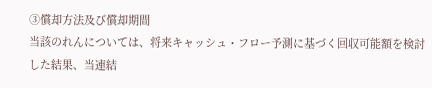③償却方法及び償却期間
当該のれんについては、将来キャッシュ・フロー予測に基づく回収可能額を検討した結果、当連結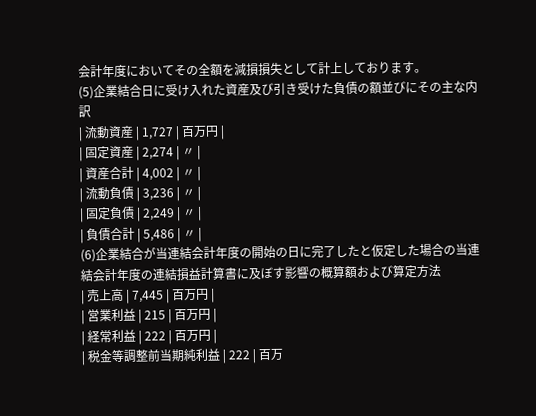会計年度においてその全額を減損損失として計上しております。
(5)企業結合日に受け入れた資産及び引き受けた負債の額並びにその主な内訳
| 流動資産 | 1,727 | 百万円 |
| 固定資産 | 2,274 | 〃 |
| 資産合計 | 4,002 | 〃 |
| 流動負債 | 3,236 | 〃 |
| 固定負債 | 2,249 | 〃 |
| 負債合計 | 5,486 | 〃 |
(6)企業結合が当連結会計年度の開始の日に完了したと仮定した場合の当連結会計年度の連結損益計算書に及ぼす影響の概算額および算定方法
| 売上高 | 7,445 | 百万円 |
| 営業利益 | 215 | 百万円 |
| 経常利益 | 222 | 百万円 |
| 税金等調整前当期純利益 | 222 | 百万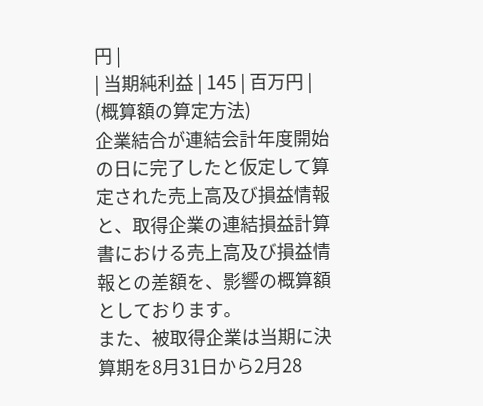円 |
| 当期純利益 | 145 | 百万円 |
(概算額の算定方法)
企業結合が連結会計年度開始の日に完了したと仮定して算定された売上高及び損益情報と、取得企業の連結損益計算書における売上高及び損益情報との差額を、影響の概算額としております。
また、被取得企業は当期に決算期を8月31日から2月28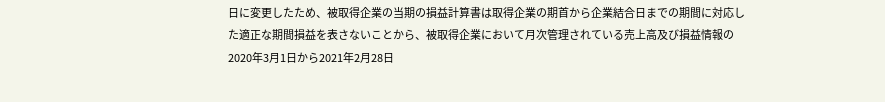日に変更したため、被取得企業の当期の損益計算書は取得企業の期首から企業結合日までの期間に対応した適正な期間損益を表さないことから、被取得企業において月次管理されている売上高及び損益情報の2020年3月1日から2021年2月28日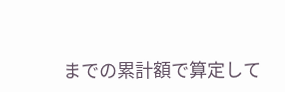までの累計額で算定して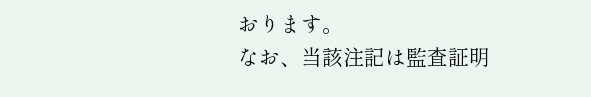おります。
なお、当該注記は監査証明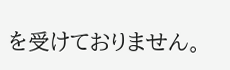を受けておりません。